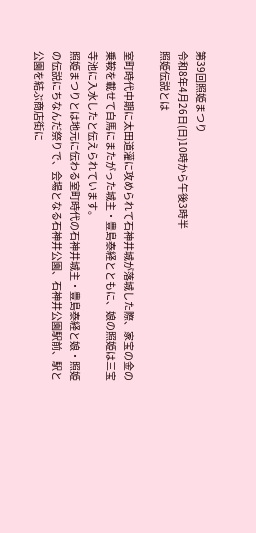第39回照姫まつり
令和8年4月26日(日)10時から午後3時半
照姫伝説とは

室町時代中期に太田道灌に攻められて石神井城が落城した際、家宝の金の乗鞍を載せて白馬にまたがった城主・豊島泰経とともに、娘の照姫は三宝寺池に入水したと伝えられています。
照姫まつりとは地元に伝わる室町時代の石神井城主・豊島泰経と娘・照姫の伝説にちなんだ祭りで、会場となる石神井公園、石神井公園駅前、駅と公園を結ぶ商店街に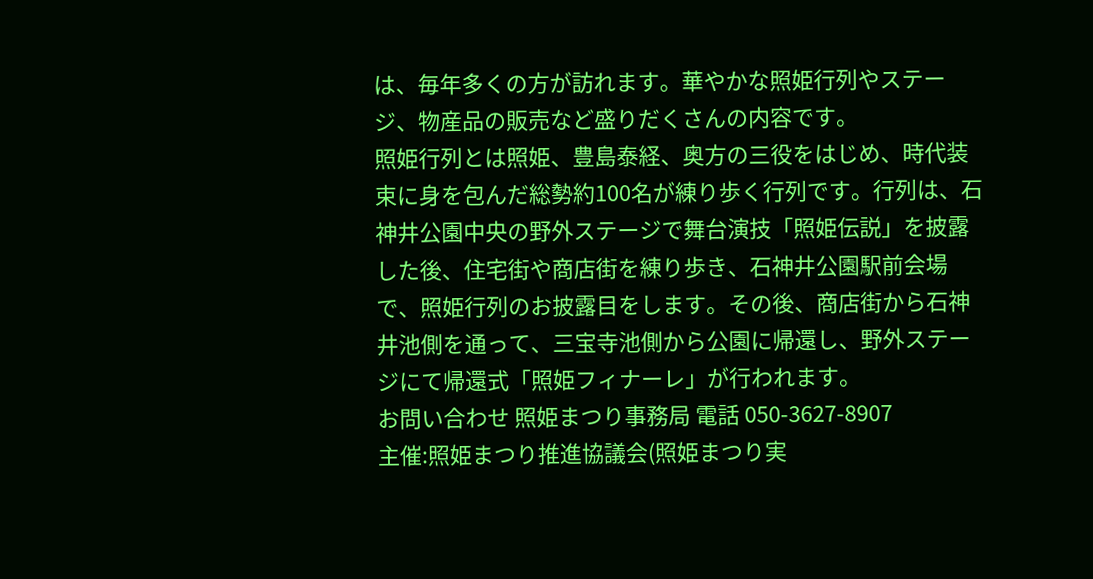は、毎年多くの方が訪れます。華やかな照姫行列やステージ、物産品の販売など盛りだくさんの内容です。
照姫行列とは照姫、豊島泰経、奥方の三役をはじめ、時代装束に身を包んだ総勢約100名が練り歩く行列です。行列は、石神井公園中央の野外ステージで舞台演技「照姫伝説」を披露した後、住宅街や商店街を練り歩き、石神井公園駅前会場で、照姫行列のお披露目をします。その後、商店街から石神井池側を通って、三宝寺池側から公園に帰還し、野外ステージにて帰還式「照姫フィナーレ」が行われます。
お問い合わせ 照姫まつり事務局 電話 050-3627-8907
主催:照姫まつり推進協議会(照姫まつり実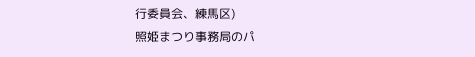行委員会、練馬区)
照姫まつり事務局のパ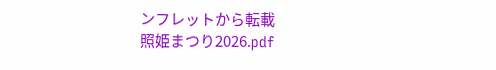ンフレットから転載
照姫まつり2026.pdf